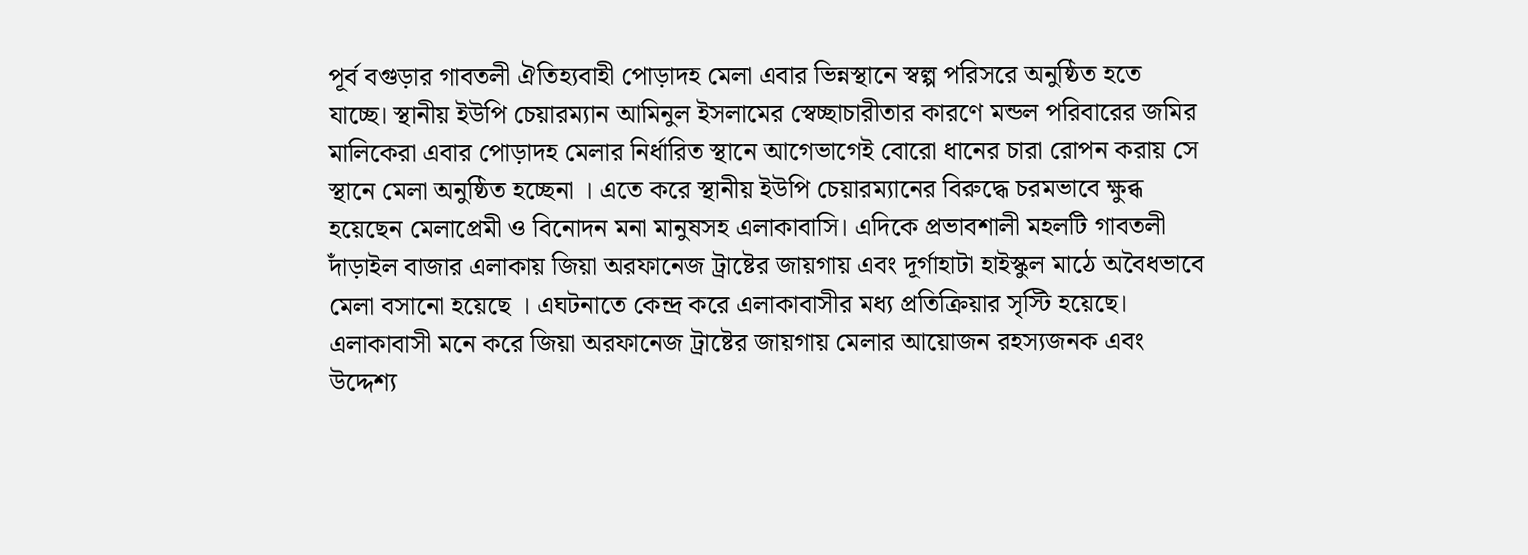পূর্ব বগুড়ার গাবতলী ঐতিহ্যবাহী পোড়াদহ মেলা এবার ভিন্নস্থানে স্বল্প পরিসরে অনুষ্ঠিত হতে যাচ্ছে। স্থানীয় ইউপি চেয়ারম্যান আমিনুল ইসলামের স্বেচ্ছাচারীতার কারণে মন্ডল পরিবারের জমির মালিকেরা এবার পোড়াদহ মেলার নির্ধারিত স্থানে আগেভাগেই বোরো ধানের চারা রোপন করায় সে স্থানে মেলা অনুষ্ঠিত হচ্ছেনা । এতে করে স্থানীয় ইউপি চেয়ারম্যানের বিরুদ্ধে চরমভাবে ক্ষুব্ধ হয়েছেন মেলাপ্রেমী ও বিনোদন মনা মানুষসহ এলাকাবাসি। এদিকে প্রভাবশালী মহলটি গাবতলী দাঁড়াইল বাজার এলাকায় জিয়া অরফানেজ ট্রাষ্টের জায়গায় এবং দূর্গাহাটা হাইস্কুল মাঠে অবৈধভাবে মেলা বসানো হয়েছে । এঘটনাতে কেন্দ্র করে এলাকাবাসীর মধ্য প্রতিক্রিয়ার সৃস্টি হয়েছে। এলাকাবাসী মনে করে জিয়া অরফানেজ ট্রাষ্টের জায়গায় মেলার আয়োজন রহস্যজনক এবং উদ্দেশ্য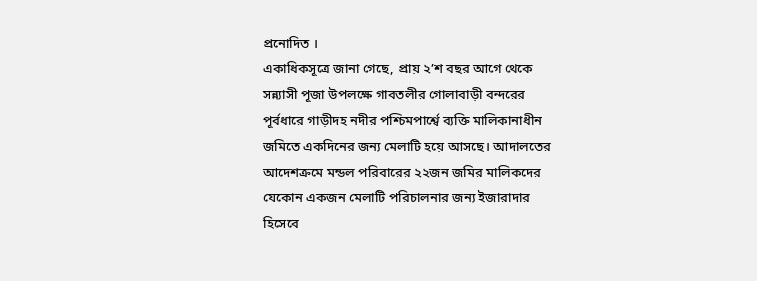প্রনোদিত ।
একাধিকসূত্রে জানা গেছে, প্রায় ২’শ বছর আগে থেকে সন্ন্যাসী পূজা উপলক্ষে গাবতলীর গোলাবাড়ী বন্দরের পূর্বধারে গাড়ীদহ নদীর পশ্চিমপার্শ্বে ব্যক্তি মালিকানাধীন জমিতে একদিনের জন্য মেলাটি হয়ে আসছে। আদালতের আদেশক্রমে মন্ডল পরিবারের ২২জন জমির মালিকদের যেকোন একজন মেলাটি পরিচালনার জন্য ইজারাদার হিসেবে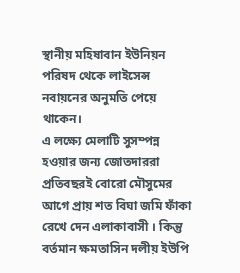স্থানীয় মহিষাবান ইউনিয়ন পরিষদ থেকে লাইসেন্স নবায়নের অনুমতি পেয়ে থাকেন।
এ লক্ষ্যে মেলাটি সুসম্পন্ন হওয়ার জন্য জোতদাররা প্রতিবছরই বোরো মৌসুমের আগে প্রায় শত বিঘা জমি ফাঁকা রেখে দেন এলাকাবাসী । কিন্তু বর্তমান ক্ষমতাসিন দলীয় ইউপি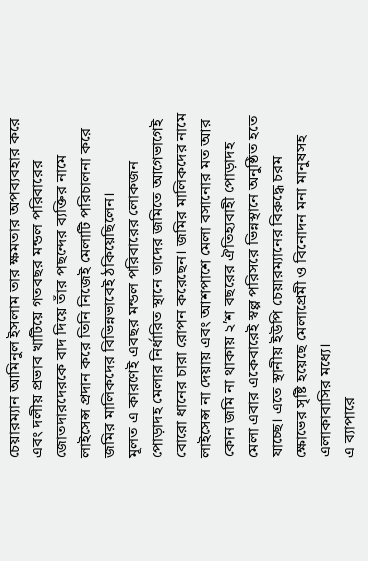চেয়ারম্যান আমিনুল ইসলাম তার ক্ষমতার অপব্যবহার করে এবং দলীয় প্রভাব খাটিয়ে গতবছর মন্ডল পরিবারের জোতদারদেরকে বাদ দিয়ে তাঁর পছন্দের ব্যক্তির নামে লাইসেন্স প্রদান করে তিনি নিজেই মেলাটি পরিচালনা করে জমির মালিকদের বিভিন্নভাবেই ঠকিয়েছিলেন।
মূলত এ কারণেই এবছর মন্ডল পরিবারের লোকজন পোড়াদহ মেলার নির্ধারিত স্থানে তাদের জমিতে আগেভাগেই বোরো ধানের চারা রোপন করেছেন। জমির মালিকদের নামে লাইসেন্স না দেয়ায় এবং আশপাশে মেলা বসানোর মত আর কোন জমি না থাকায় ২’শ বছরের ঐতিহ্যবাহী পোড়াদহ মেলা এবার একেবারেই স্বল্প পরিসরে ভিন্নস্থানে অনুষ্ঠিত হতে যাচ্ছে। এতে স্থানীয় ইউপি চেয়ারম্যানের বিরুদ্ধে চরম ক্ষোভের সৃষ্টি হয়েছে মেলাপ্রেমী ও বিনোদন মনা মানুষসহ এলাকাবাসির মধ্যে।
এ ব্যাপারে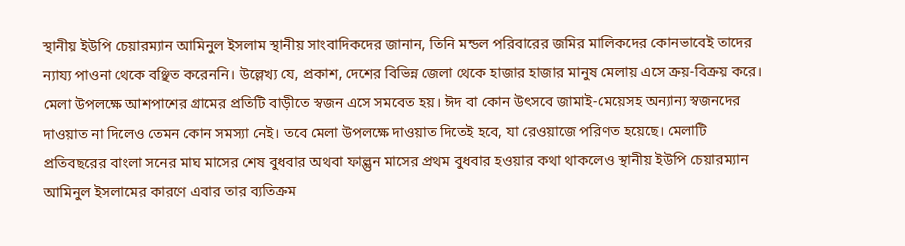স্থানীয় ইউপি চেয়ারম্যান আমিনুল ইসলাম স্থানীয় সাংবাদিকদের জানান, তিনি মন্ডল পরিবারের জমির মালিকদের কোনভাবেই তাদের ন্যায্য পাওনা থেকে বঞ্ছিত করেননি। উল্লেখ্য যে, প্রকাশ, দেশের বিভিন্ন জেলা থেকে হাজার হাজার মানুষ মেলায় এসে ক্রয়-বিক্রয় করে। মেলা উপলক্ষে আশপাশের গ্রামের প্রতিটি বাড়ীতে স্বজন এসে সমবেত হয়। ঈদ বা কোন উৎসবে জামাই-মেয়েসহ অন্যান্য স্বজনদের দাওয়াত না দিলেও তেমন কোন সমস্যা নেই। তবে মেলা উপলক্ষে দাওয়াত দিতেই হবে, যা রেওয়াজে পরিণত হয়েছে। মেলাটি প্রতিবছরের বাংলা সনের মাঘ মাসের শেষ বুধবার অথবা ফাল্গুন মাসের প্রথম বুধবার হওয়ার কথা থাকলেও স্থানীয় ইউপি চেয়ারম্যান আমিনুল ইসলামের কারণে এবার তার ব্যতিক্রম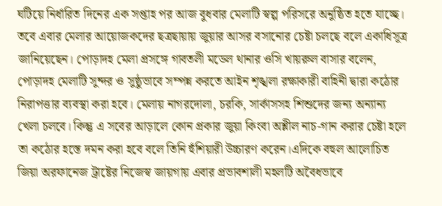ঘটিয়ে নির্ধারিত দিনের এক সপ্তাহ পর আজ বুধবার মেলাটি স্বল্প পরিসরে অনুষ্ঠিত হতে যাচ্ছে। তবে এবার মেলার আয়োজকদের ছত্রছায়ায় জুয়ার আসর বসানোর চেষ্টা চলছে বলে একাধিসূত্র জানিয়েছেন। পোড়াদহ মেলা প্রসঙ্গে গাবতলী মডেল থানার ওসি খায়রুল বাসার বলেন, পোড়াদহ মেলাটি সুন্দর ও সুষ্ঠুভাবে সম্পন্ন করতে আইন শৃঙ্খলা রক্ষাকারী বাহিনী দ্বারা কঠোর নিরাপত্তার ব্যবস্থা করা হবে। মেলায় নাগরদোলা, চরকি, সার্কাসসহ শিশুদের জন্য অন্যান্য খেলা চলবে। কিন্তু এ সবের আড়ালে কোন প্রকার জুয়া কিংবা অশ্লীল নাচ-গান করার চেষ্টা হলে তা কঠোর হস্তে দমন করা হবে বলে তিনি হুঁশিয়ারী উচ্চারণ করেন।এদিকে বহুল আলোচিত জিয়া অরফানেজ ট্রাষ্টের নিজেস্ব জায়গায় এবার প্রভাবশালী মহলটি অবৈধভাবে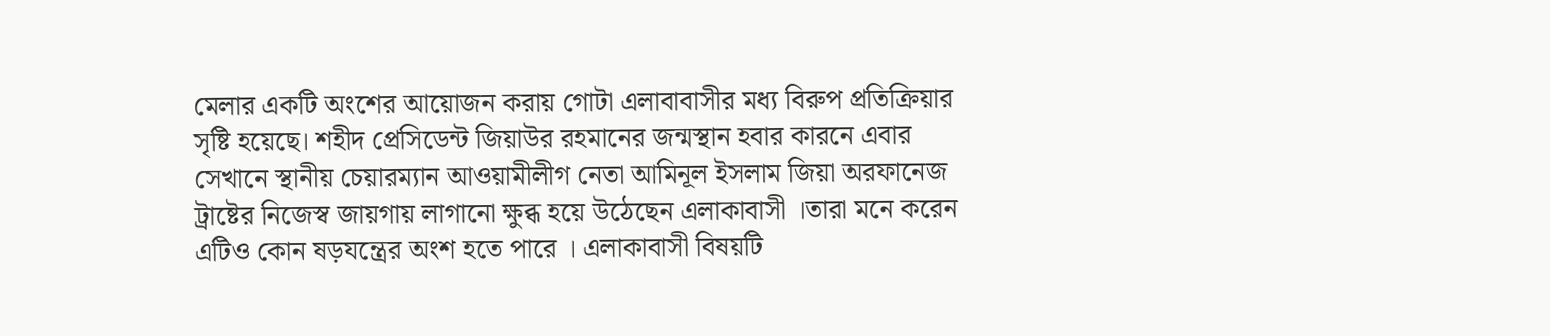মেলার একটি অংশের আয়োজন করায় গোটা এলাবাবাসীর মধ্য বিরুপ প্রতিক্রিয়ার সৃষ্টি হয়েছে। শহীদ প্রেসিডেন্ট জিয়াউর রহমানের জন্মস্থান হবার কারনে এবার সেখানে স্থানীয় চেয়ারম্যান আওয়ামীলীগ নেতা আমিনূল ইসলাম জিয়া অরফানেজ ট্রাষ্টের নিজেস্ব জায়গায় লাগানো ক্ষুব্ধ হয়ে উঠেছেন এলাকাবাসী ।তারা মনে করেন এটিও কোন ষড়যন্ত্রের অংশ হতে পারে । এলাকাবাসী বিষয়টি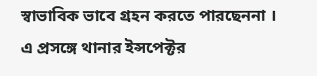স্বাভাবিক ভাবে গ্রহন করতে পারছেননা ।
এ প্রসঙ্গে থানার ইন্সপেক্টর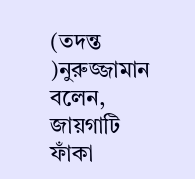(তদন্ত )নুরুজ্জামান বলেন, জায়গাটি ফাঁকা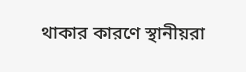থাকার কারণে স্থানীয়রা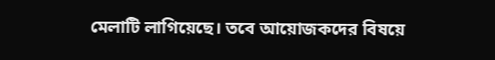মেলাটি লাগিয়েছে। তবে আয়োজকদের বিষয়ে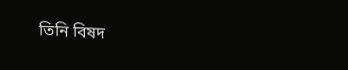তিনি বিষদ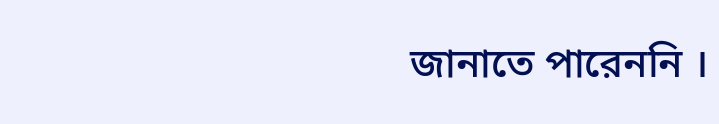জানাতে পারেননি ।